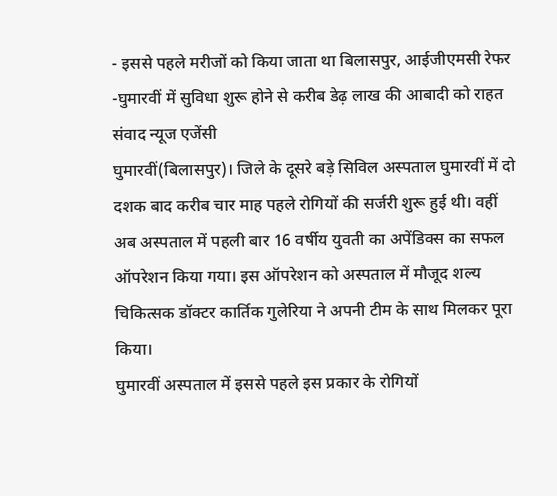- इससे पहले मरीजों को किया जाता था बिलासपुर, आईजीएमसी रेफर
-घुमारवीं में सुविधा शुरू होने से करीब डेढ़ लाख की आबादी को राहत
संवाद न्यूज एजेंसी
घुमारवीं(बिलासपुर)। जिले के दूसरे बड़े सिविल अस्पताल घुमारवीं में दो दशक बाद करीब चार माह पहले रोगियों की सर्जरी शुरू हुई थी। वहीं अब अस्पताल में पहली बार 16 वर्षीय युवती का अपेंडिक्स का सफल ऑपरेशन किया गया। इस ऑपरेशन को अस्पताल में मौजूद शल्य चिकित्सक डॉक्टर कार्तिक गुलेरिया ने अपनी टीम के साथ मिलकर पूरा किया।
घुमारवीं अस्पताल में इससे पहले इस प्रकार के रोगियों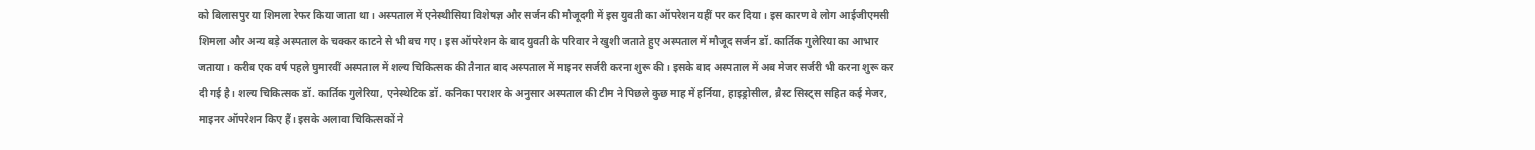को बिलासपुर या शिमला रेफर किया जाता था। अस्पताल में एनेस्थीसिया विशेषज्ञ और सर्जन की मौजूदगी में इस युवती का ऑपरेशन यहीं पर कर दिया। इस कारण वे लोग आईजीएमसी शिमला और अन्य बड़े अस्पताल के चक्कर काटने से भी बच गए। इस ऑपरेशन के बाद युवती के परिवार ने खुशी जताते हुए अस्पताल में मौजूद सर्जन डॉ. कार्तिक गुलेरिया का आभार जताया। करीब एक वर्ष पहले घुमारवीं अस्पताल में शल्य चिकित्सक की तैनात बाद अस्पताल में माइनर सर्जरी करना शुरू की। इसके बाद अस्पताल में अब मेजर सर्जरी भी करना शुरू कर दी गई है। शल्य चिकित्सक डॉ. कार्तिक गुलेरिया, एनेस्थेटिक डॉ. कनिका पराशर के अनुसार अस्पताल की टीम ने पिछले कुछ माह में हर्निया, हाइड्रोसील, ब्रैस्ट सिस्ट्स सहित कई मेजर, माइनर ऑपरेशन किए हैं। इसके अलावा चिकित्सकों ने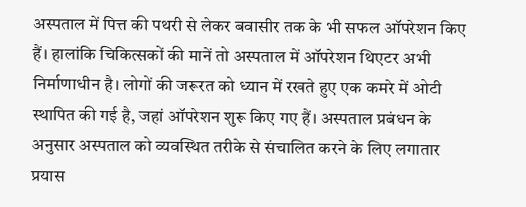अस्पताल में पित्त की पथरी से लेकर बवासीर तक के भी सफल ऑपरेशन किए हैं। हालांकि चिकित्सकों की मानें तो अस्पताल में ऑपरेशन थिएटर अभी निर्माणाधीन है। लोगों की जरूरत को ध्यान में रखते हुए एक कमरे में ओटी स्थापित की गई है, जहां ऑपरेशन शुरू किए गए हैं। अस्पताल प्रबंधन के अनुसार अस्पताल को व्यवस्थित तरीके से संचालित करने के लिए लगातार प्रयास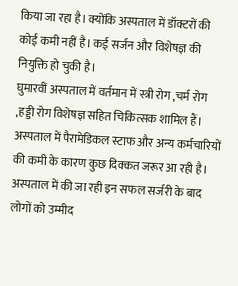किया जा रहा है। क्योंकि अस्पताल में डॉक्टरों की कोई कमी नहीं है। कई सर्जन और विशेषज्ञ की नियुक्ति हो चुकी है।
घुमारवीं अस्पताल में वर्तमान में स्त्री रोग ,चर्म रोग ,हड्डी रोग विशेषज्ञ सहित चिकित्सक शामिल हैं। अस्पताल में पैरामेडिकल स्टाफ और अन्य कर्मचारियों की कमी के कारण कुछ दिक्कत जरूर आ रही है। अस्पताल में की जा रही इन सफल सर्जरी के बाद लोगों को उम्मीद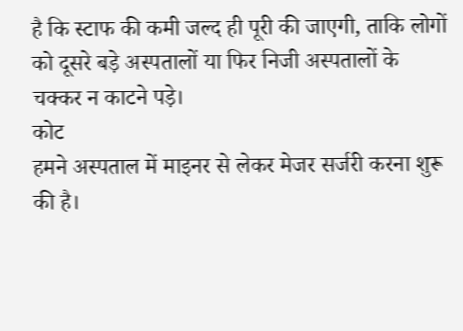है कि स्टाफ की कमी जल्द ही पूरी की जाएगी, ताकि लोगों को दूसरे बड़े अस्पतालों या फिर निजी अस्पतालों के चक्कर न काटने पड़े।
कोट
हमने अस्पताल में माइनर से लेकर मेजर सर्जरी करना शुरू की है।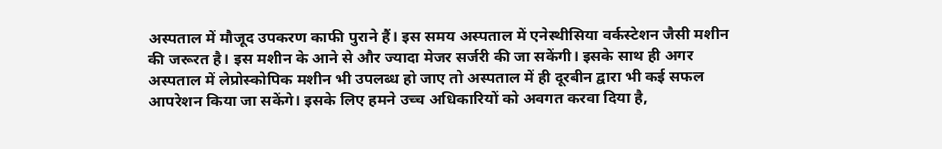अस्पताल में मौजूद उपकरण काफी पुराने हैं। इस समय अस्पताल में एनेस्थीसिया वर्कस्टेशन जैसी मशीन की जरूरत है। इस मशीन के आने से और ज्यादा मेजर सर्जरी की जा सकेंगी। इसके साथ ही अगर अस्पताल में लेप्रोस्कोपिक मशीन भी उपलब्ध हो जाए तो अस्पताल में ही दूरबीन द्वारा भी कई सफल आपरेशन किया जा सकेंगे। इसके लिए हमने उच्च अधिकारियों को अवगत करवा दिया है,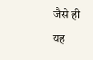जैसे ही यह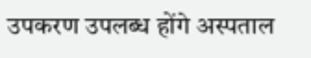उपकरण उपलब्ध होंगे अस्पताल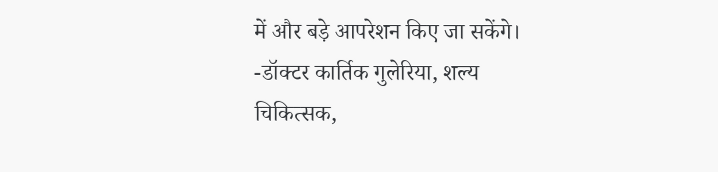में और बड़े आपरेशन किए जा सकेंगे।
-डॉक्टर कार्तिक गुलेरिया, शल्य चिकित्सक,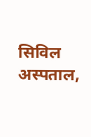सिविल अस्पताल,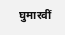घुमारवीं